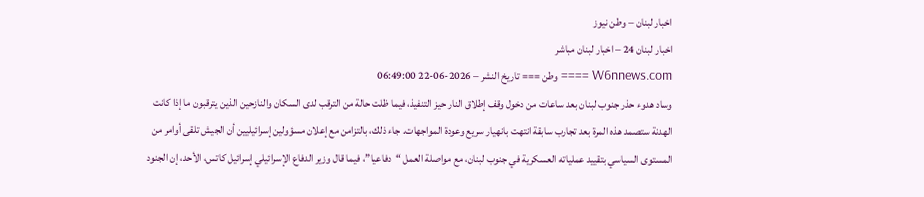اخبار لبنان – وطن نيوز
اخبار لبنان 24 – اخبار لبنان مباشر
W6nnews.com ==== وطن === تاريخ النشر – 2026-06-22 06:49:00
وساد هدوء حذر جنوب لبنان بعد ساعات من دخول وقف إطلاق النار حيز التنفيذ، فيما ظلت حالة من الترقب لدى السكان والنازحين الذين يترقبون ما إذا كانت الهدنة ستصمد هذه المرة بعد تجارب سابقة انتهت بانهيار سريع وعودة المواجهات. جاء ذلك، بالتزامن مع إعلان مسؤولين إسرائيليين أن الجيش تلقى أوامر من المستوى السياسي بتقييد عملياته العسكرية في جنوب لبنان، مع مواصلة العمل “دفاعيا”، فيما قال وزير الدفاع الإسرائيلي إسرائيل كاتس، الأحد، إن الجنود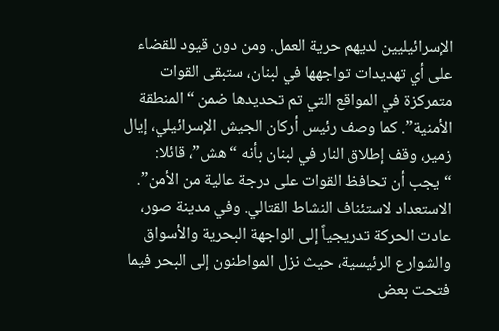الإسرائيليين لديهم حرية العمل. ومن دون قيود للقضاء على أي تهديدات تواجهها في لبنان، ستبقى القوات متمركزة في المواقع التي تم تحديدها ضمن “المنطقة الأمنية”. كما وصف رئيس أركان الجيش الإسرائيلي، إيال زمير، وقف إطلاق النار في لبنان بأنه “هش”، قائلا: “يجب أن تحافظ القوات على درجة عالية من الأمن”. الاستعداد لاستئناف النشاط القتالي. وفي مدينة صور، عادت الحركة تدريجياً إلى الواجهة البحرية والأسواق والشوارع الرئيسية، حيث نزل المواطنون إلى البحر فيما فتحت بعض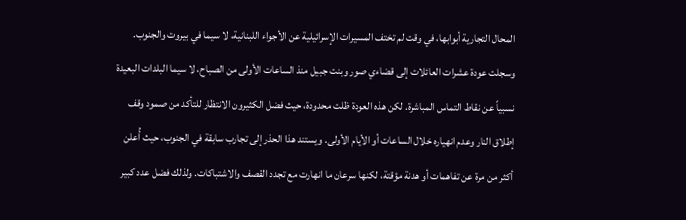المحال التجارية أبوابها، في وقت لم تختف المسيرات الإسرائيلية عن الأجواء اللبنانية، لا سيما في بيروت والجنوب. وسجلت عودة عشرات العائلات إلى قضاءي صور وبنت جبيل منذ الساعات الأولى من الصباح، لا سيما البلدات البعيدة نسبياً عن نقاط التماس المباشرة. لكن هذه العودة ظلت محدودة، حيث فضل الكثيرون الانتظار للتأكد من صمود وقف إطلاق النار وعدم انهياره خلال الساعات أو الأيام الأولى. ويستند هذا الحذر إلى تجارب سابقة في الجنوب، حيث أُعلن أكثر من مرة عن تفاهمات أو هدنة مؤقتة، لكنها سرعان ما انهارت مع تجدد القصف والاشتباكات. ولذلك فضل عدد كبير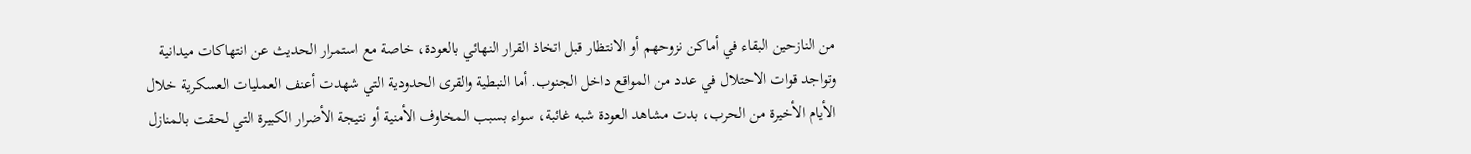من النازحين البقاء في أماكن نزوحهم أو الانتظار قبل اتخاذ القرار النهائي بالعودة، خاصة مع استمرار الحديث عن انتهاكات ميدانية وتواجد قوات الاحتلال في عدد من المواقع داخل الجنوب. أما النبطية والقرى الحدودية التي شهدت أعنف العمليات العسكرية خلال الأيام الأخيرة من الحرب، بدت مشاهد العودة شبه غائبة، سواء بسبب المخاوف الأمنية أو نتيجة الأضرار الكبيرة التي لحقت بالمنازل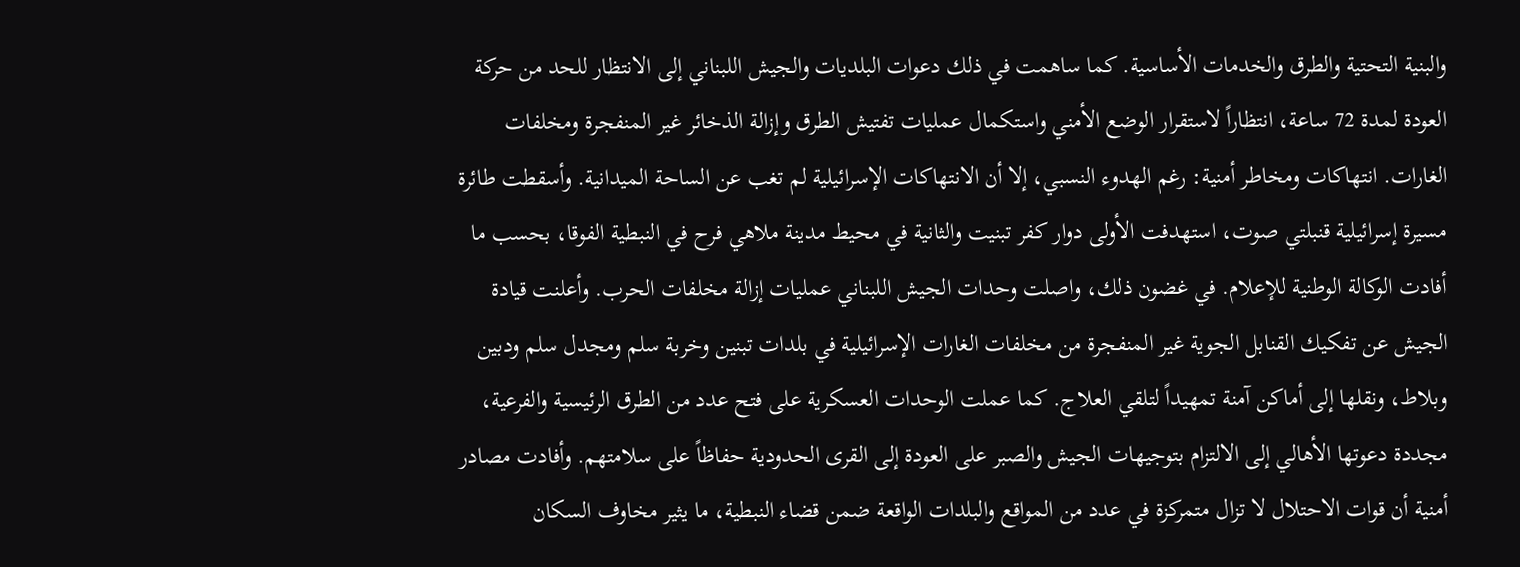والبنية التحتية والطرق والخدمات الأساسية. كما ساهمت في ذلك دعوات البلديات والجيش اللبناني إلى الانتظار للحد من حركة العودة لمدة 72 ساعة، انتظاراً لاستقرار الوضع الأمني واستكمال عمليات تفتيش الطرق وإزالة الذخائر غير المنفجرة ومخلفات الغارات. انتهاكات ومخاطر أمنية: رغم الهدوء النسبي، إلا أن الانتهاكات الإسرائيلية لم تغب عن الساحة الميدانية. وأسقطت طائرة مسيرة إسرائيلية قنبلتي صوت، استهدفت الأولى دوار كفر تبنيت والثانية في محيط مدينة ملاهي فرح في النبطية الفوقا، بحسب ما أفادت الوكالة الوطنية للإعلام. في غضون ذلك، واصلت وحدات الجيش اللبناني عمليات إزالة مخلفات الحرب. وأعلنت قيادة الجيش عن تفكيك القنابل الجوية غير المنفجرة من مخلفات الغارات الإسرائيلية في بلدات تبنين وخربة سلم ومجدل سلم ودبين وبلاط، ونقلها إلى أماكن آمنة تمهيداً لتلقي العلاج. كما عملت الوحدات العسكرية على فتح عدد من الطرق الرئيسية والفرعية، مجددة دعوتها الأهالي إلى الالتزام بتوجيهات الجيش والصبر على العودة إلى القرى الحدودية حفاظاً على سلامتهم. وأفادت مصادر أمنية أن قوات الاحتلال لا تزال متمركزة في عدد من المواقع والبلدات الواقعة ضمن قضاء النبطية، ما يثير مخاوف السكان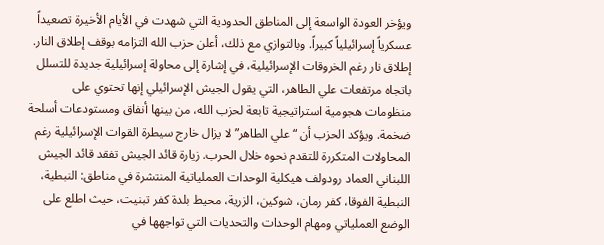ويؤخر العودة الواسعة إلى المناطق الحدودية التي شهدت في الأيام الأخيرة تصعيداً عسكرياً إسرائيلياً كبيراً. وبالتوازي مع ذلك، أعلن حزب الله التزامه بوقف إطلاق النار. إطلاق نار رغم الخروقات الإسرائيلية، في إشارة إلى محاولة إسرائيلية جديدة للتسلل باتجاه مرتفعات علي الطاهر، التي يقول الجيش الإسرائيلي إنها تحتوي على منظومات هجومية استراتيجية تابعة لحزب الله، من بينها أنفاق ومستودعات أسلحة ضخمة. ويؤكد الحزب أن “علي الطاهر” لا يزال خارج سيطرة القوات الإسرائيلية رغم المحاولات المتكررة للتقدم نحوه خلال الحرب. زيارة قائد الجيش تفقد قائد الجيش اللبناني العماد رودولف هيكلية الوحدات العملياتية المنتشرة في مناطق: النبطية، النبطية الفوقا، كفر رمان، شوكين، الزرية، محيط بلدة كفر تبنيت، حيث اطلع على الوضع العملياتي ومهام الوحدات والتحديات التي تواجهها في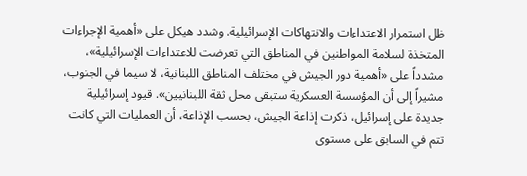ظل استمرار الاعتداءات والانتهاكات الإسرائيلية. وشدد هيكل على «أهمية الإجراءات المتخذة لسلامة المواطنين في المناطق التي تعرضت للاعتداءات الإسرائيلية»، مشدداً على «أهمية دور الجيش في مختلف المناطق اللبنانية، لا سيما في الجنوب، مشيراً إلى أن المؤسسة العسكرية ستبقى محل ثقة اللبنانيين». قيود إسرائيلية جديدة على إسرائيل، ذكرت إذاعة الجيش، بحسب الإذاعة، أن العمليات التي كانت تتم في السابق على مستوى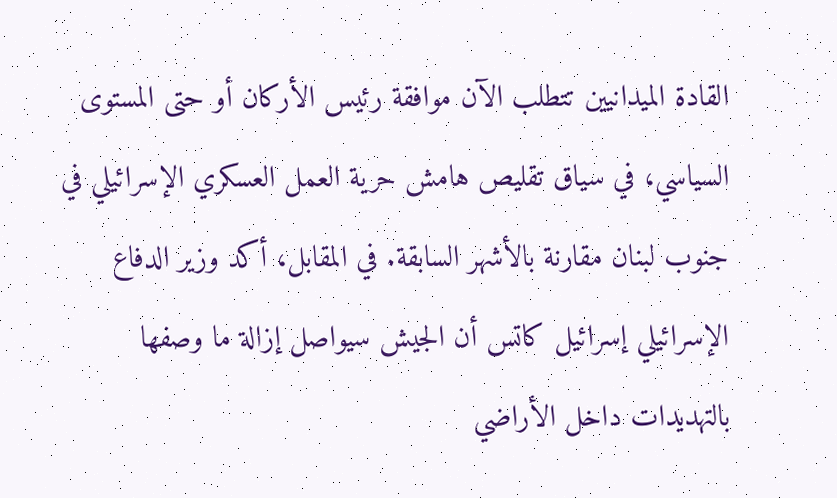القادة الميدانيين تتطلب الآن موافقة رئيس الأركان أو حتى المستوى السياسي، في سياق تقليص هامش حرية العمل العسكري الإسرائيلي في جنوب لبنان مقارنة بالأشهر السابقة. في المقابل، أكد وزير الدفاع الإسرائيلي إسرائيل كاتس أن الجيش سيواصل إزالة ما وصفها بالتهديدات داخل الأراضي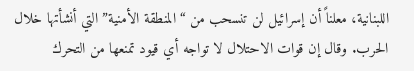اللبنانية، معلناً أن إسرائيل لن تنسحب من “المنطقة الأمنية” التي أنشأتها خلال الحرب. وقال إن قوات الاحتلال لا تواجه أي قيود تمنعها من التحرك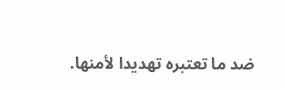ضد ما تعتبره تهديدا لأمنها.